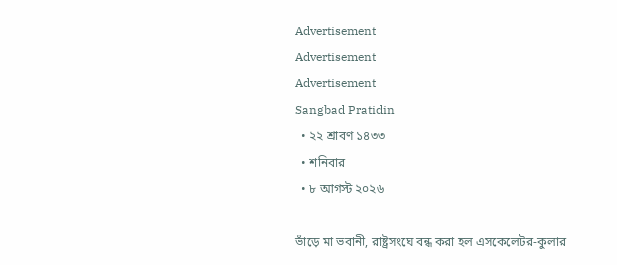Advertisement
Advertisement
Advertisement
Sangbad Pratidin
  • ২২ শ্রাবণ ১৪৩৩
  • শনিবার
  • ৮ আগস্ট ২০২৬

ভাঁড়ে মা ভবানী, রাষ্ট্রসংঘে বন্ধ করা হল এসকেলেটর-কুলার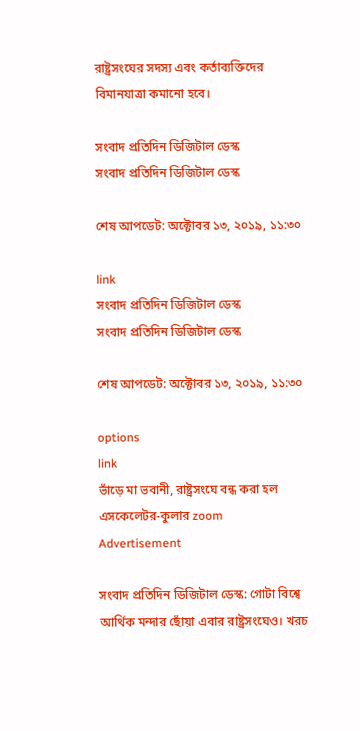রাষ্ট্রসংঘের সদস‌্য এবং কর্তাব‌্যক্তিদের বিমানযাত্রা কমানো হবে।

সংবাদ প্রতিদিন ডিজিটাল ডেস্ক
সংবাদ প্রতিদিন ডিজিটাল ডেস্ক

শেষ আপডেট: অক্টোবর ১৩, ২০১৯, ১১:৩০

link
সংবাদ প্রতিদিন ডিজিটাল ডেস্ক
সংবাদ প্রতিদিন ডিজিটাল ডেস্ক

শেষ আপডেট: অক্টোবর ১৩, ২০১৯, ১১:৩০

options
link
ভাঁড়ে মা ভবানী, রাষ্ট্রসংঘে বন্ধ করা হল এসকেলেটর-কুলার zoom
Advertisement

সংবাদ প্রতিদিন ডিজিটাল ডেস্ক: গোটা বিশ্বে আর্থিক মন্দার ছোঁয়া এবার রাষ্ট্রসংঘেও। খরচ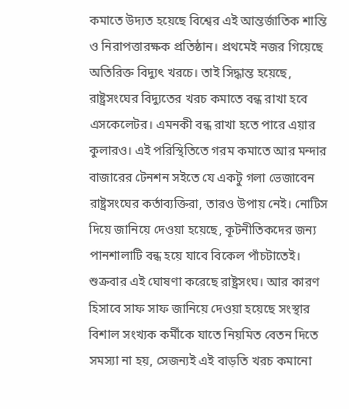কমাতে উদ‌্যত হয়েছে বিশ্বের এই আন্তর্জাতিক শান্তি ও নিরাপত্তারক্ষক প্রতিষ্ঠান। প্রথমেই নজর গিয়েছে অতিরিক্ত বিদ্যুৎ খরচে। তাই সিদ্ধান্ত হয়েছে, রাষ্ট্রসংঘের বিদ্যুতের খরচ কমাতে বন্ধ রাখা হবে এসকেলেটর। এমনকী বন্ধ রাখা হতে পারে এয়ার কুলারও। এই পরিস্থিতিতে গরম কমাতে আর মন্দার বাজারের টেনশন সইতে যে একটু গলা ভেজাবেন রাষ্ট্রসংঘের কর্তাব‌্যক্তিরা, তারও উপায় নেই। নোটিস দিয়ে জানিয়ে দেওয়া হয়েছে, কূটনীতিকদের জন্য পানশালাটি বন্ধ হয়ে যাবে বিকেল পাঁচটাতেই। শুক্রবার এই ঘোষণা করেছে রাষ্ট্রসংঘ। আর কারণ হিসাবে সাফ সাফ জানিয়ে দেওয়া হয়েছে সংস্থার বিশাল সংখ্যক কর্মীকে যাতে নিয়মিত বেতন দিতে সমস‌্যা না হয়, সেজন্যই এই বাড়তি খরচ কমানো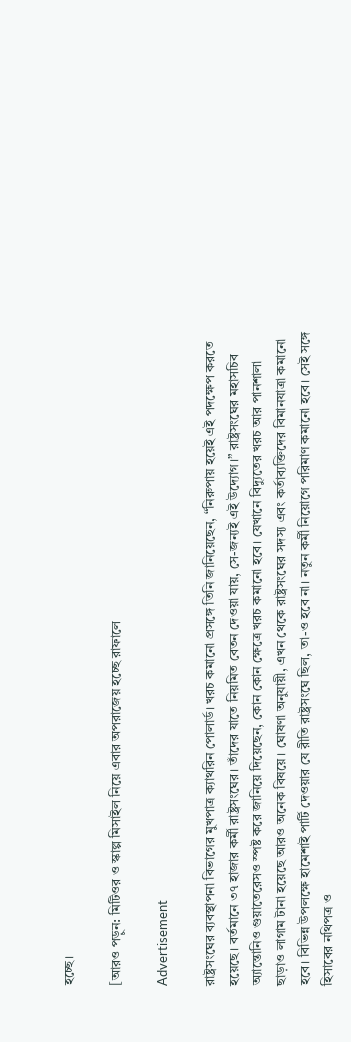হচ্ছে।

[আরও পড়ুন: মিটিওর ও স্কাল্প মিসাইল নিয়ে এবার অপরাজেয় হচ্ছে রাফালে

Advertisement

রাষ্ট্রসংঘের ব‌্যবস্থাপনা বিভাগের মুখপাত্র ক্যাথরিন পোলার্ড। খরচ কমানো প্রসঙ্গে তিনি জানিয়েছেন, “নিরুপায় হয়েই এই পদক্ষেপ করতে হয়েছে। বর্তমানে ৩৭ হাজার কর্মী রাষ্ট্রসংঘের। তাঁদের যাতে নিয়মিত বেতন দেওয়া যায়, সে-জন‌্যই এই উদ্যোগ।” রাষ্ট্রসংঘের মহাসচিব অ্যান্তোনিও গুয়াতেরেসও স্পষ্ট করে জানিয়ে দিয়েছেন, কোন কোন ক্ষেত্রে খরচ কমানো হবে। যেখানে বিদ্যুতের খরচ আর পানশালা ছাড়াও লাগাম টানা হয়েছে আরও অনেক বিষয়ে। ঘোষণা অনুযায়ী, এখন থেকে রাষ্ট্রসংঘের সদস‌্য এবং কর্তাব‌্যক্তিদের বিমানযাত্রা কমানো হবে। বিভিন্ন উপলক্ষে হামেশাই পার্টি দেওয়ার যে রীতি রাষ্ট্রসংঘে ছিল, তা-ও হবে না। নতুন কর্মী নিয়োগে পরিমাণ কমানো হবে। সেই সঙ্গে হিসাবের নথিপত্র ও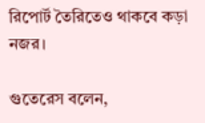রিপোর্ট তৈরিতেও থাকবে কড়া নজর।

গুতেরেস বলেন,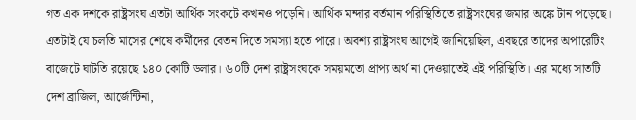গত এক দশকে রাষ্ট্রসংঘ এতটা আর্থিক সংকটে কখনও পড়েনি। আর্থিক মন্দার বর্তমান পরিস্থিতিতে রাষ্ট্রসংঘের জমার অঙ্কে টান পড়েছে। এতটাই যে চলতি মাসের শেষে কর্মীদের বেতন দিতে সমস্যা হতে পারে। অবশ‌্য রাষ্ট্রসংঘ আগেই জানিয়েছিল, এবছরে তাদের অপারেটিং বাজেটে ঘাটতি রয়েছে ১৪০ কোটি ডলার। ৬০টি দেশ রাষ্ট্রসংঘকে সময়মতো প্রাপ্য অর্থ না দেওয়াতেই এই পরিস্থিতি। এর মধ্যে সাতটি দেশ ব্রাজিল, আর্জেন্টিনা,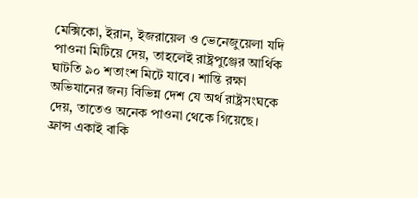মেক্সিকো, ইরান, ইজরায়েল ও ভেনেজুয়েলা যদি পাওনা মিটিয়ে দেয়, তাহলেই রাষ্ট্রপুঞ্জের আর্থিক ঘাটতি ৯০ শতাংশ মিটে যাবে। শান্তি রক্ষা অভিযানের জন‌্য বিভিন্ন দেশ যে অর্থ রাষ্ট্রসংঘকে দেয়, তাতেও অনেক পাওনা থেকে গিয়েছে। ফ্রান্স একাই বাকি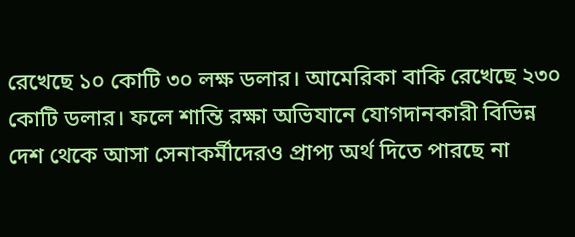রেখেছে ১০ কোটি ৩০ লক্ষ ডলার। আমেরিকা বাকি রেখেছে ২৩০ কোটি ডলার। ফলে শান্তি রক্ষা অভিযানে যোগদানকারী বিভিন্ন দেশ থেকে আসা সেনাকর্মীদেরও প্রাপ্য অর্থ দিতে পারছে না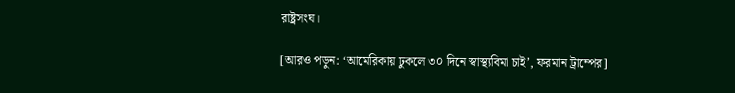রাষ্ট্রসংঘ।

[আরও পড়ুন: ‘আমেরিকায় ঢুকলে ৩০ দিনে স্বাস্থ্যবিমা চাই’, ফরমান ট্রাম্পের]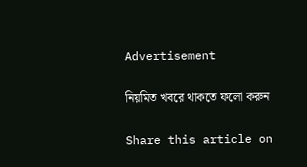Advertisement

নিয়মিত খবরে থাকতে ফলো করুন

Share this article on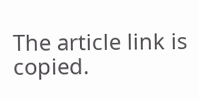The article link is copied.